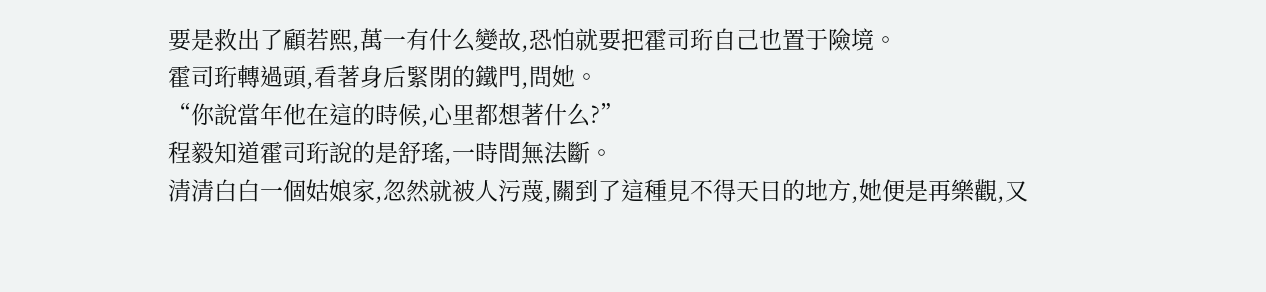要是救出了顧若熙,萬一有什么變故,恐怕就要把霍司珩自己也置于險境。
霍司珩轉過頭,看著身后緊閉的鐵門,問她。
“你說當年他在這的時候,心里都想著什么?”
程毅知道霍司珩說的是舒瑤,一時間無法斷。
清清白白一個姑娘家,忽然就被人污蔑,關到了這種見不得天日的地方,她便是再樂觀,又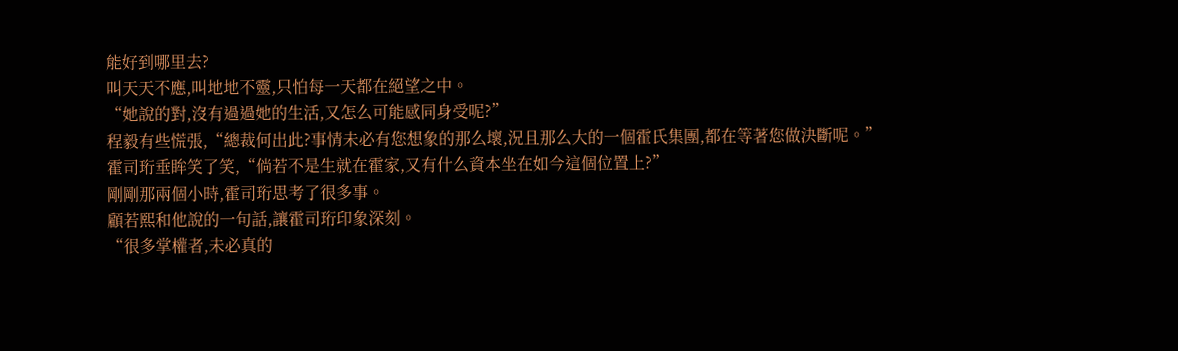能好到哪里去?
叫天天不應,叫地地不靈,只怕每一天都在絕望之中。
“她說的對,沒有過過她的生活,又怎么可能感同身受呢?”
程毅有些慌張,“總裁何出此?事情未必有您想象的那么壞,況且那么大的一個霍氏集團,都在等著您做決斷呢。”
霍司珩垂眸笑了笑,“倘若不是生就在霍家,又有什么資本坐在如今這個位置上?”
剛剛那兩個小時,霍司珩思考了很多事。
顧若熙和他說的一句話,讓霍司珩印象深刻。
“很多掌權者,未必真的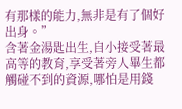有那樣的能力,無非是有了個好出身。”
含著金湯匙出生,自小接受著最高等的教育,享受著旁人畢生都觸碰不到的資源,哪怕是用錢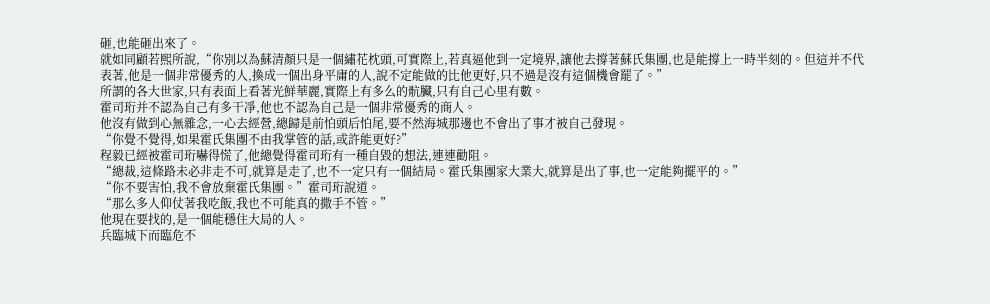砸,也能砸出來了。
就如同顧若熙所說,“你別以為蘇清顏只是一個繡花枕頭,可實際上,若真逼他到一定境界,讓他去撐著蘇氏集團,也是能撐上一時半刻的。但這并不代表著,他是一個非常優秀的人,換成一個出身平庸的人,說不定能做的比他更好,只不過是沒有這個機會罷了。”
所謂的各大世家,只有表面上看著光鮮華麗,實際上有多么的骯臟,只有自己心里有數。
霍司珩并不認為自己有多干凈,他也不認為自己是一個非常優秀的商人。
他沒有做到心無雜念,一心去經營,總歸是前怕頭后怕尾,要不然海城那邊也不會出了事才被自己發現。
“你覺不覺得,如果霍氏集團不由我掌管的話,或許能更好?”
程毅已經被霍司珩嚇得慌了,他總覺得霍司珩有一種自毀的想法,連連勸阻。
“總裁,這條路未必非走不可,就算是走了,也不一定只有一個結局。霍氏集團家大業大,就算是出了事,也一定能夠擺平的。”
“你不要害怕,我不會放棄霍氏集團。”霍司珩說道。
“那么多人仰仗著我吃飯,我也不可能真的撒手不管。”
他現在要找的,是一個能穩住大局的人。
兵臨城下而臨危不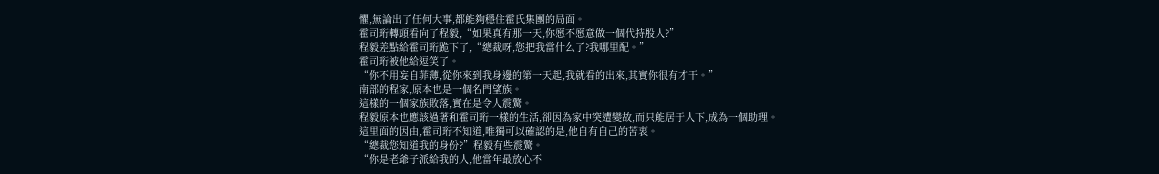懼,無論出了任何大事,都能夠穩住霍氏集團的局面。
霍司珩轉頭看向了程毅,“如果真有那一天,你愿不愿意做一個代持股人?”
程毅差點給霍司珩跪下了,“總裁呀,您把我當什么了?我哪里配。”
霍司珩被他給逗笑了。
“你不用妄自菲薄,從你來到我身邊的第一天起,我就看的出來,其實你很有才干。”
南部的程家,原本也是一個名門望族。
這樣的一個家族敗落,實在是令人震驚。
程毅原本也應該過著和霍司珩一樣的生活,卻因為家中突遭變故,而只能居于人下,成為一個助理。
這里面的因由,霍司珩不知道,唯獨可以確認的是,他自有自己的苦衷。
“總裁您知道我的身份?”程毅有些震驚。
“你是老爺子派給我的人,他當年最放心不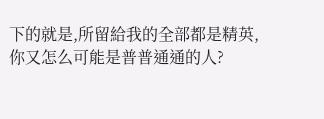下的就是,所留給我的全部都是精英,你又怎么可能是普普通通的人?